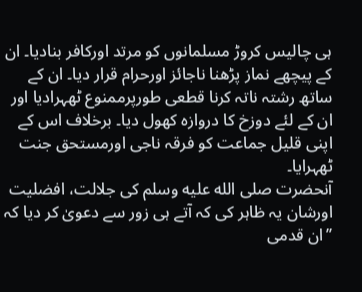ہی چالیس کروڑ مسلمانوں کو مرتد اورکافر بنادیا۔ ان کے پیچھے نماز پڑھنا ناجائز اورحرام قرار دیا۔ ان کے ساتھ رشتہ ناتہ کرنا قطعی طورپرممنوع ٹھہرادیا اور ان کے لئے دوزخ کا دروازہ کھول دیا۔ برخلاف اس کے اپنی قلیل جماعت کو فرقہ ناجی اورمستحق جنت ٹھہرایا۔
آنحضرت صلى الله عليه وسلم کی جلالت، افضلیت اورشان یہ ظاہر کی کہ آتے ہی زور سے دعویٰ کر دیا کہ ’’ان قدمی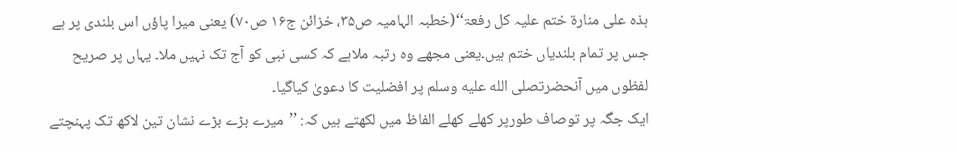ہذہ علی منارۃ ختم علیہ کل رفعۃ‘‘(خطبہ الہامیہ ص۳۵، خزائن ج۱۶ ص۷۰) یعنی میرا پاؤں اس بلندی پر ہے جس پر تمام بلندیاں ختم ہیں۔یعنی مجھے وہ رتبہ ملاہے کہ کسی نبی کو آج تک نہیں ملا۔ یہاں پر صریح لفظوں میں آنحضرتصلى الله عليه وسلم پر افضلیت کا دعویٰ کیاگیا۔
ایک جگہ پر توصاف طورپر کھلے کھلے الفاظ میں لکھتے ہیں کہ: ’’میرے بڑے بڑے نشان تین لاکھ تک پہنچتے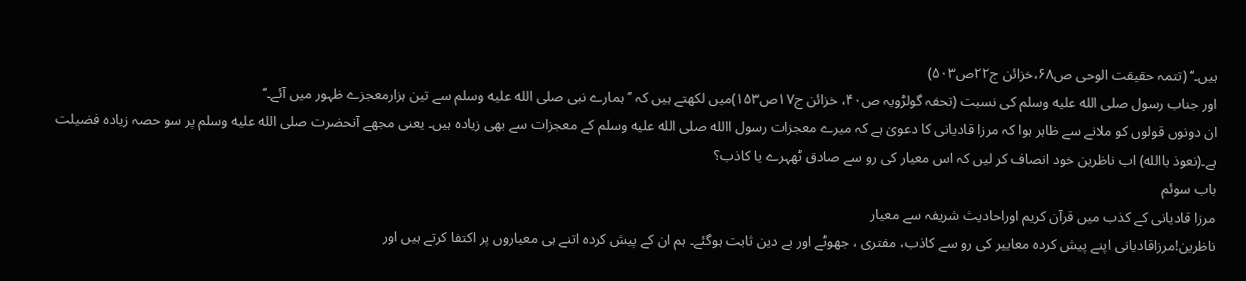ہیں۔‘‘ (تتمہ حقیقت الوحی ص۶۸،خزائن ج۲۲ص۵۰۳)
اور جناب رسول صلى الله عليه وسلم کی نسبت (تحفہ گولڑویہ ص۴۰، خزائن ج۱۷ص۱۵۳)میں لکھتے ہیں کہ ’’ہمارے نبی صلى الله عليه وسلم سے تین ہزارمعجزے ظہور میں آئے۔‘‘
ان دونوں قولوں کو ملانے سے ظاہر ہوا کہ مرزا قادیانی کا دعویٰ ہے کہ میرے معجزات رسول االله صلى الله عليه وسلم کے معجزات سے بھی زیادہ ہیں۔ یعنی مجھے آنحضرت صلى الله عليه وسلم پر سو حصہ زیادہ فضیلت ہے۔(نعوذ باالله) اب ناظرین خود انصاف کر لیں کہ اس معیار کی رو سے صادق ٹھہرے یا کاذب؟
باب سوئم
مرزا قادیانی کے کذب میں قرآن کریم اوراحادیث شریفہ سے معیار
ناظرین!مرزاقادیانی اپنے پیش کردہ معاییر کی رو سے کاذب، مفتری ، جھوٹے اور بے دین ثابت ہوگئے۔ ہم ان کے پیش کردہ اتنے ہی معیاروں پر اکتفا کرتے ہیں اور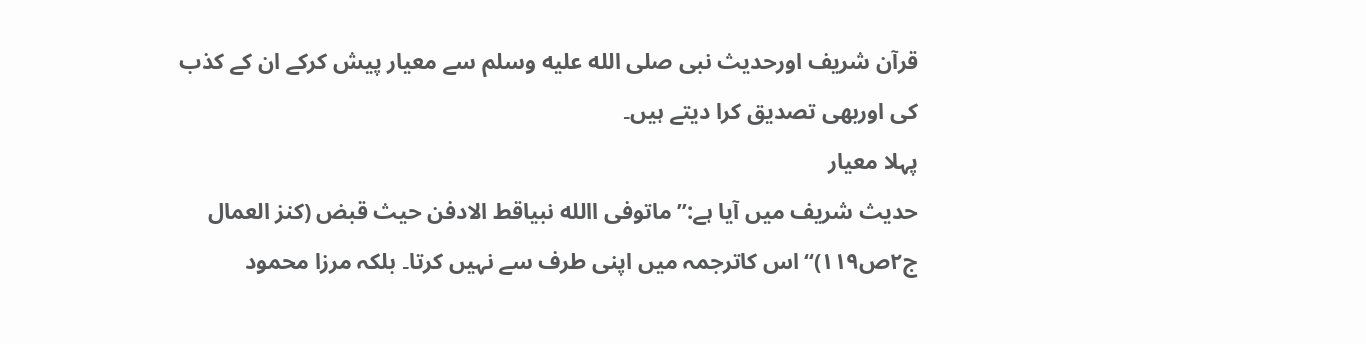قرآن شریف اورحدیث نبی صلى الله عليه وسلم سے معیار پیش کرکے ان کے کذب کی اوربھی تصدیق کرا دیتے ہیں۔
پہلا معیار
حدیث شریف میں آیا ہے:’’ماتوفی االله نبیاقط الادفن حیث قبض (کنز العمال ج۲ص۱۱۹)‘‘اس کاترجمہ میں اپنی طرف سے نہیں کرتا۔ بلکہ مرزا محمود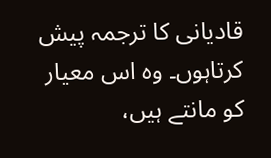قادیانی کا ترجمہ پیش کرتاہوں۔ وہ اس معیار کو مانتے ہیں،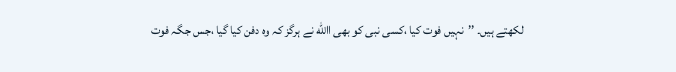لکھتے ہیں۔ ’’نہیں فوت کیا ،کسی نبی کو بھی االله نے ہرگز کہ وہ دفن کیا گیا ،جس جگہ فوت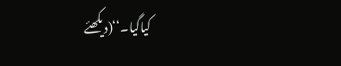کیاگیا۔‘‘(دیکھئے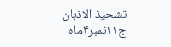تشحیذ الاذہان ج۱۱نمبر۴ماہ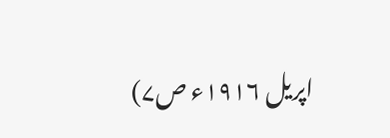اپریل ۱۹۱۶ء ص۷)